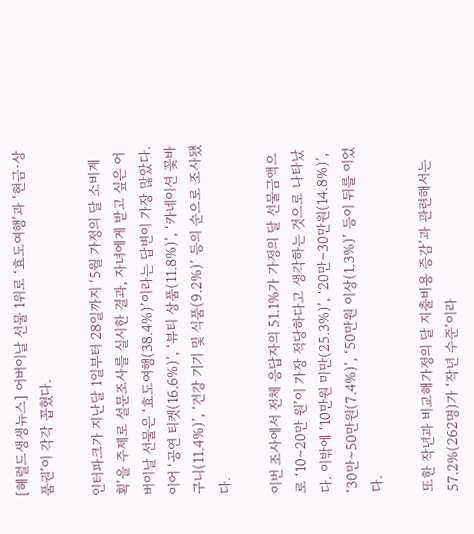[헤럴드생생뉴스] 어버이날 선물 1위로 ‘효도여행’과 ‘현금·상품권’이 각각 꼽혔다.

인터파크가 지난달 1일부터 28일까지 ‘5월 가정의 달 소비계획’을 주제로 설문조사를 실시한 결과, 자녀에게 받고 싶은 어버이날 선물은 ‘효도여행(38.4%)’이라는 답변이 가장 많았다. 이어 ‘공연 티켓(16.6%)’, ‘뷰티 상품(11.8%)’, ‘카네이션 꽃바구니(11.4%)’, ‘건강 기기 및 식품(9.2%)’ 등의 순으로 조사됐다.

이번 조사에서 전체 응답자의 51.1%가 가정의 달 선물금액으로 ‘10∼20만 원’이 가장 적당하다고 생각하는 것으로 나타났다. 이밖에 ‘10만원 미만(25.3%)’, ‘20만∼30만원(14.8%)’, ‘30만∼50만원(7.4%)’, ‘50만원 이상(1.3%)’ 등이 뒤를 이었다.

또한 작년과 비교해가정의 달 지출비용 증감’과 관련해서는 57.2%(262명)가 ‘작년 수준’이라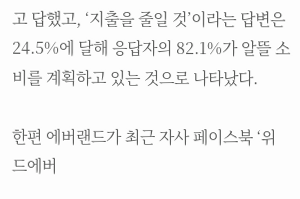고 답했고, ‘지출을 줄일 것’이라는 답변은 24.5%에 달해 응답자의 82.1%가 알뜰 소비를 계획하고 있는 것으로 나타났다.

한편 에버랜드가 최근 자사 페이스북 ‘위드에버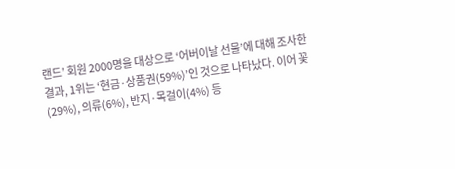랜드’ 회원 2000명을 대상으로 ‘어버이날 선물’에 대해 조사한 결과, 1위는 ‘현금·상품권(59%)’인 것으로 나타났다. 이어 꽃(29%), 의류(6%), 반지·목걸이(4%) 등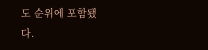도 순위에 포함됐다.